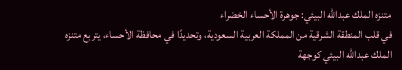متنزه الملك عبدالله البيئي: جوهرة الأحساء الخضراء
في قلب المنطقة الشرقية من المملكة العربية السعودية، وتحديدًا في محافظة الأحساء، يتربع متنزه الملك عبدالله البيئي كوجهة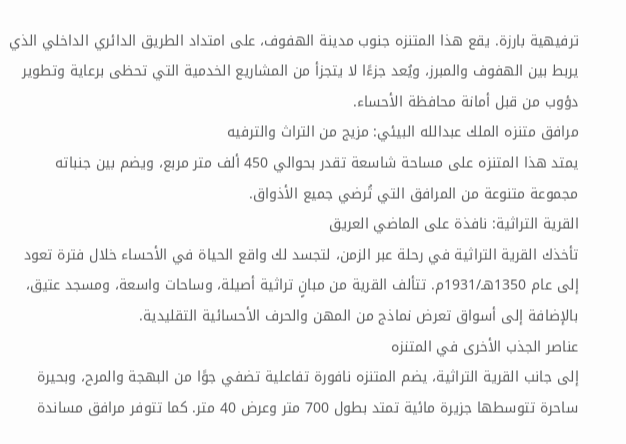ترفيهية بارزة. يقع هذا المتنزه جنوب مدينة الهفوف، على امتداد الطريق الدائري الداخلي الذي يربط بين الهفوف والمبرز، ويُعد جزءًا لا يتجزأ من المشاريع الخدمية التي تحظى برعاية وتطوير دؤوب من قبل أمانة محافظة الأحساء.
مرافق متنزه الملك عبدالله البيئي: مزيج من التراث والترفيه
يمتد هذا المتنزه على مساحة شاسعة تقدر بحوالي 450 ألف متر مربع، ويضم بين جنباته مجموعة متنوعة من المرافق التي تُرضي جميع الأذواق.
القرية التراثية: نافذة على الماضي العريق
تأخذك القرية التراثية في رحلة عبر الزمن، لتجسد لك واقع الحياة في الأحساء خلال فترة تعود إلى عام 1350هـ/1931م. تتألف القرية من مبانٍ تراثية أصيلة، وساحات واسعة، ومسجد عتيق، بالإضافة إلى أسواق تعرض نماذج من المهن والحرف الأحسائية التقليدية.
عناصر الجذب الأخرى في المتنزه
إلى جانب القرية التراثية، يضم المتنزه نافورة تفاعلية تضفي جوًا من البهجة والمرح، وبحيرة ساحرة تتوسطها جزيرة مائية تمتد بطول 700 متر وعرض 40 متر. كما تتوفر مرافق مساندة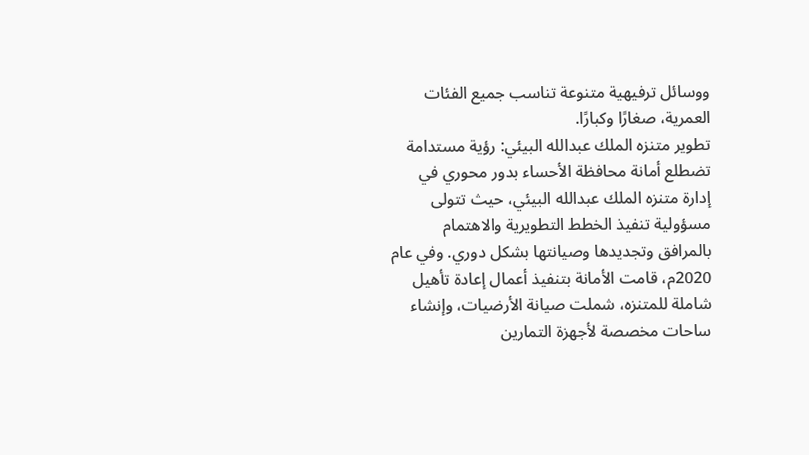ووسائل ترفيهية متنوعة تناسب جميع الفئات العمرية، صغارًا وكبارًا.
تطوير متنزه الملك عبدالله البيئي: رؤية مستدامة
تضطلع أمانة محافظة الأحساء بدور محوري في إدارة متنزه الملك عبدالله البيئي، حيث تتولى مسؤولية تنفيذ الخطط التطويرية والاهتمام بالمرافق وتجديدها وصيانتها بشكل دوري. وفي عام 2020م، قامت الأمانة بتنفيذ أعمال إعادة تأهيل شاملة للمتنزه، شملت صيانة الأرضيات، وإنشاء ساحات مخصصة لأجهزة التمارين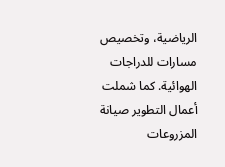الرياضية، وتخصيص مسارات للدراجات الهوائية. كما شملت أعمال التطوير صيانة المزروعات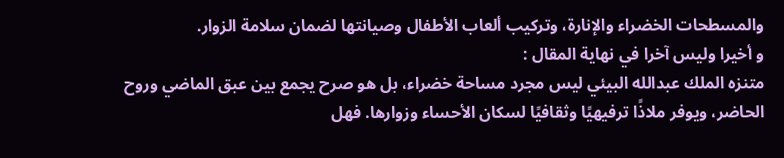والمسطحات الخضراء والإنارة، وتركيب ألعاب الأطفال وصيانتها لضمان سلامة الزوار.
و أخيرا وليس آخرا في نهاية المقال :
متنزه الملك عبدالله البيئي ليس مجرد مساحة خضراء، بل هو صرح يجمع بين عبق الماضي وروح الحاضر، ويوفر ملاذًا ترفيهيًا وثقافيًا لسكان الأحساء وزوارها. فهل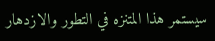سيستمر هذا المتنزه في التطور والازدهار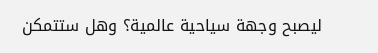ليصبح وجهة سياحية عالمية؟ وهل ستتمكن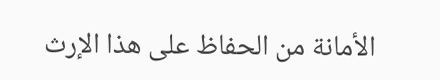الأمانة من الحفاظ على هذا الإرث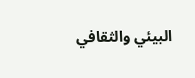البيئي والثقافي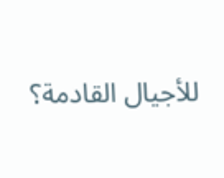للأجيال القادمة؟